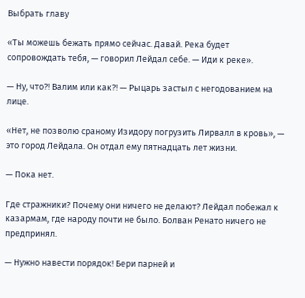Выбрать главу

«Ты можешь бежать прямо сейчас. Давай. Река будет сопровождать тебя, — говорил Лейдал себе. — Иди к реке».

— Ну, что?! Валим или как?! — Рыцарь застыл с негодованием на лице.

«Нет, не позволю сраному Изидору погрузить Лирвалл в кровь», — это город Лейдала. Он отдал ему пятнадцать лет жизни.

— Пока нет.

Где стражники? Почему они ничего не делают? Лейдал побежал к казармам, где народу почти не было. Болван Ренато ничего не предпринял.

— Нужно навести порядок! Бери парней и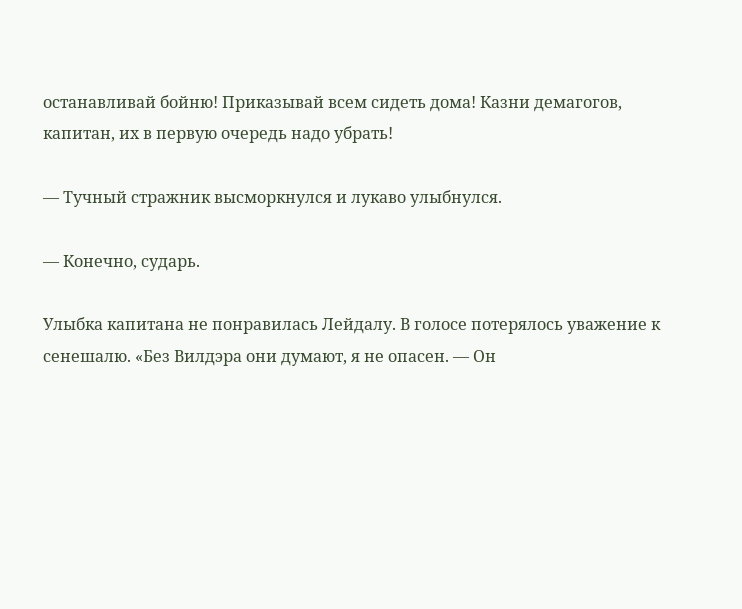останавливай бойню! Приказывай всем сидеть дома! Казни демагогов, капитан, их в первую очередь надо убрать!

— Тучный стражник высморкнулся и лукаво улыбнулся.

— Конечно, сударь.

Улыбка капитана не понравилась Лейдалу. В голосе потерялось уважение к сенешалю. «Без Вилдэра они думают, я не опасен. — Он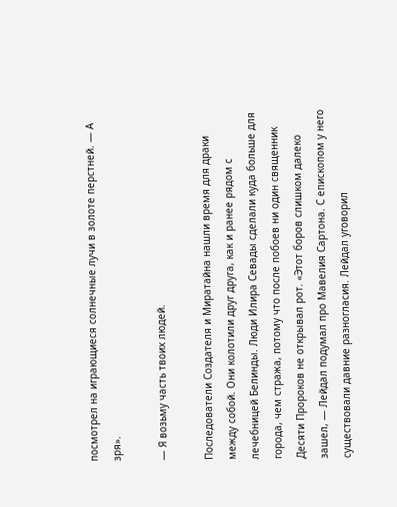посмотрел на играющиеся солнечные лучи в золоте перстней. — А зря».

— Я возьму часть твоих людей.

Последователи Создателя и Миратайна нашли время для драки между собой. Они колотили друг друга, как и ранее рядом с лечебницей Белинды. Люди Илира Севады сделали куда больше для города, чем стража, потому что после побоев ни один священник Десяти Пророков не открывал рот. «Этот боров слишком далеко зашел, — Лейдал подумал про Мавелия Сартона. С епископом у него существовали давние разногласия. Лейдал уговорил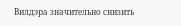Вилдэра значительно снизить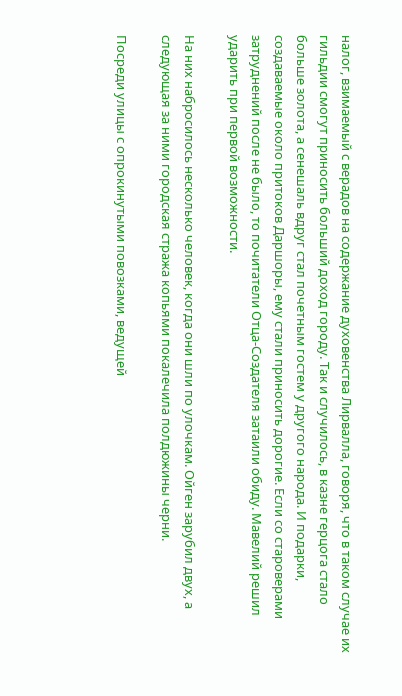налог, взимаемый с верадов на содержание духовенства Лирвалла, говоря, что в таком случае их гильдии смогут приносить больший доход городу. Так и случилось, в казне герцога стало больше золота, а сенешаль вдруг стал почетным гостем у другого народа. И подарки, создаваемые около притоков Даршоры, ему стали приносить дорогие. Если со староверами затруднений после не было, то почитатели Отца-Создателя затаили обиду. Мавелий решил ударить при первой возможности.

На них набросилось несколько человек, когда они шли по улочкам. Ойген зарубил двух, а следующая за ними городская стража копьями покалечила полдюжины черни.

Посреди улицы с опрокинутыми повозками, ведущей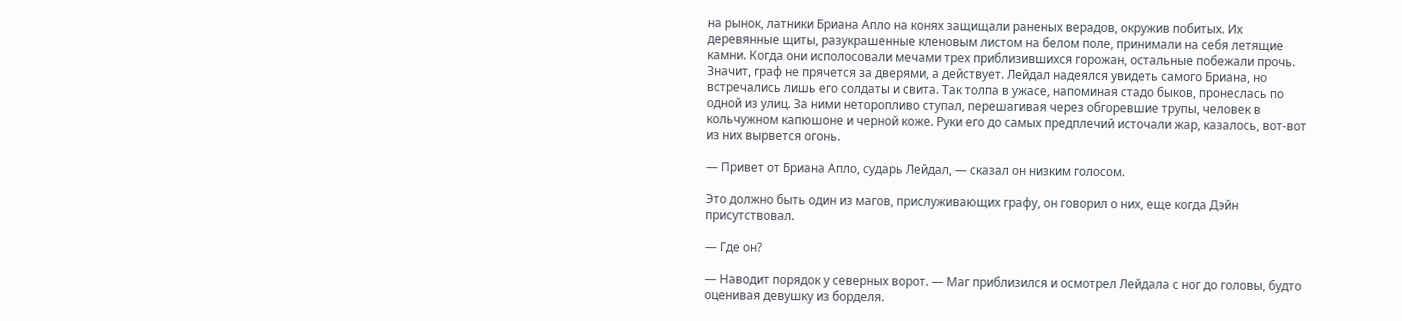на рынок, латники Бриана Апло на конях защищали раненых верадов, окружив побитых. Их деревянные щиты, разукрашенные кленовым листом на белом поле, принимали на себя летящие камни. Когда они исполосовали мечами трех приблизившихся горожан, остальные побежали прочь. Значит, граф не прячется за дверями, а действует. Лейдал надеялся увидеть самого Бриана, но встречались лишь его солдаты и свита. Так толпа в ужасе, напоминая стадо быков, пронеслась по одной из улиц. За ними неторопливо ступал, перешагивая через обгоревшие трупы, человек в кольчужном капюшоне и черной коже. Руки его до самых предплечий источали жар, казалось, вот-вот из них вырвется огонь.

— Привет от Бриана Апло, сударь Лейдал, — сказал он низким голосом.

Это должно быть один из магов, прислуживающих графу, он говорил о них, еще когда Дэйн присутствовал.

— Где он?

— Наводит порядок у северных ворот. — Маг приблизился и осмотрел Лейдала с ног до головы, будто оценивая девушку из борделя.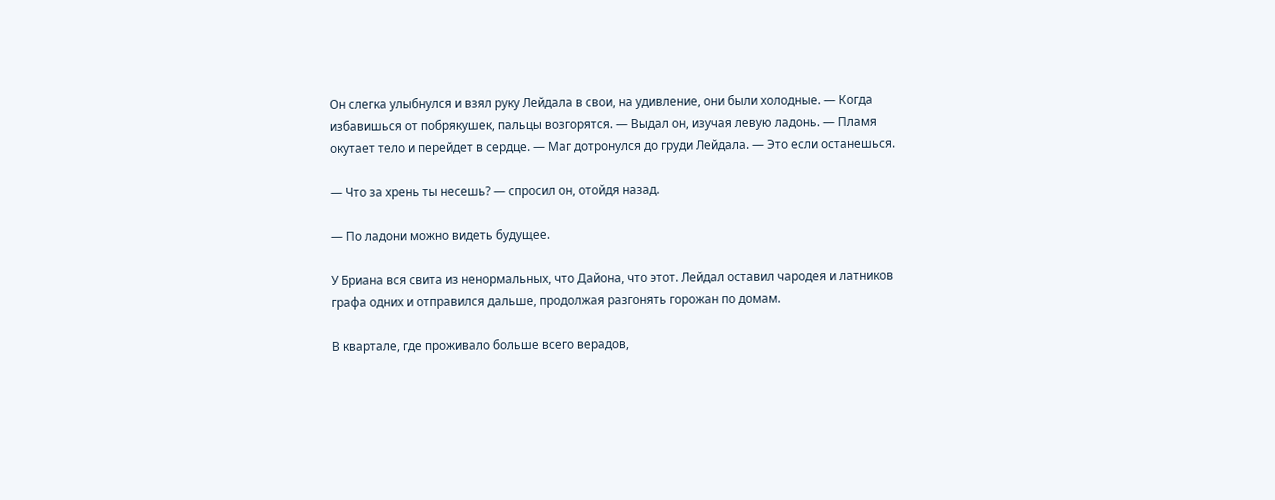Он слегка улыбнулся и взял руку Лейдала в свои, на удивление, они были холодные. — Когда избавишься от побрякушек, пальцы возгорятся. — Выдал он, изучая левую ладонь. — Пламя окутает тело и перейдет в сердце. — Маг дотронулся до груди Лейдала. — Это если останешься.

— Что за хрень ты несешь? — спросил он, отойдя назад.

— По ладони можно видеть будущее.

У Бриана вся свита из ненормальных, что Дайона, что этот. Лейдал оставил чародея и латников графа одних и отправился дальше, продолжая разгонять горожан по домам.

В квартале, где проживало больше всего верадов,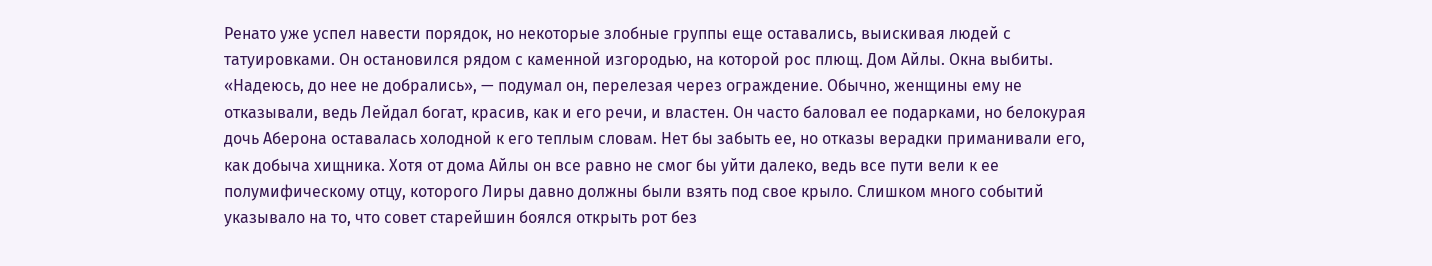Ренато уже успел навести порядок, но некоторые злобные группы еще оставались, выискивая людей с татуировками. Он остановился рядом с каменной изгородью, на которой рос плющ. Дом Айлы. Окна выбиты. «Надеюсь, до нее не добрались», — подумал он, перелезая через ограждение. Обычно, женщины ему не отказывали, ведь Лейдал богат, красив, как и его речи, и властен. Он часто баловал ее подарками, но белокурая дочь Аберона оставалась холодной к его теплым словам. Нет бы забыть ее, но отказы верадки приманивали его, как добыча хищника. Хотя от дома Айлы он все равно не смог бы уйти далеко, ведь все пути вели к ее полумифическому отцу, которого Лиры давно должны были взять под свое крыло. Слишком много событий указывало на то, что совет старейшин боялся открыть рот без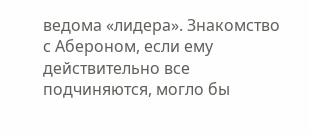ведома «лидера». Знакомство с Абероном, если ему действительно все подчиняются, могло бы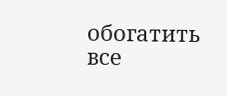обогатить все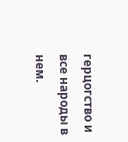герцогство и все народы в нем.